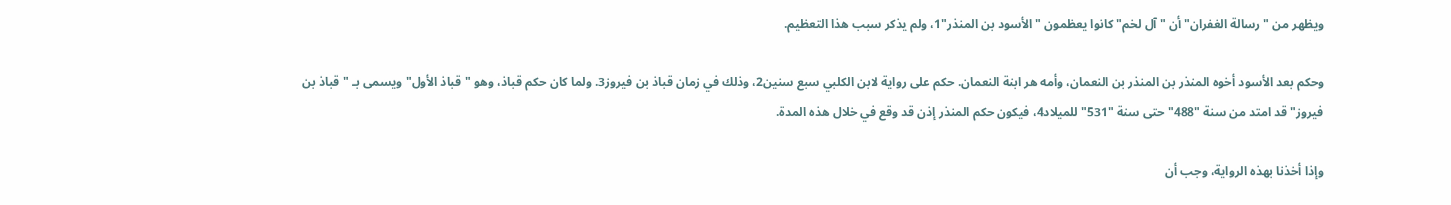ويظهر من "رسالة الغفران" أن "آل لخم" كانوا يعظمون "الأسود بن المنذر"1، ولم يذكر سبب هذا التعظيم.

وحكم بعد الأسود أخوه المنذر بن المنذر بن النعمان، وأمه هر ابنة النعمان. حكم على رواية لابن الكلبي سبع سنين2، وذلك في زمان قباذ بن فيروز3. ولما كان حكم قباذ، وهو "قباذ الأول" ويسمى بـ "قباذ بن فيروز" قد امتد من سنة "488" حتى سنة "531" للميلاد4، فيكون حكم المنذر إذن قد وقع في خلال هذه المدة.

وإذا أخذنا بهذه الرواية، وجب أن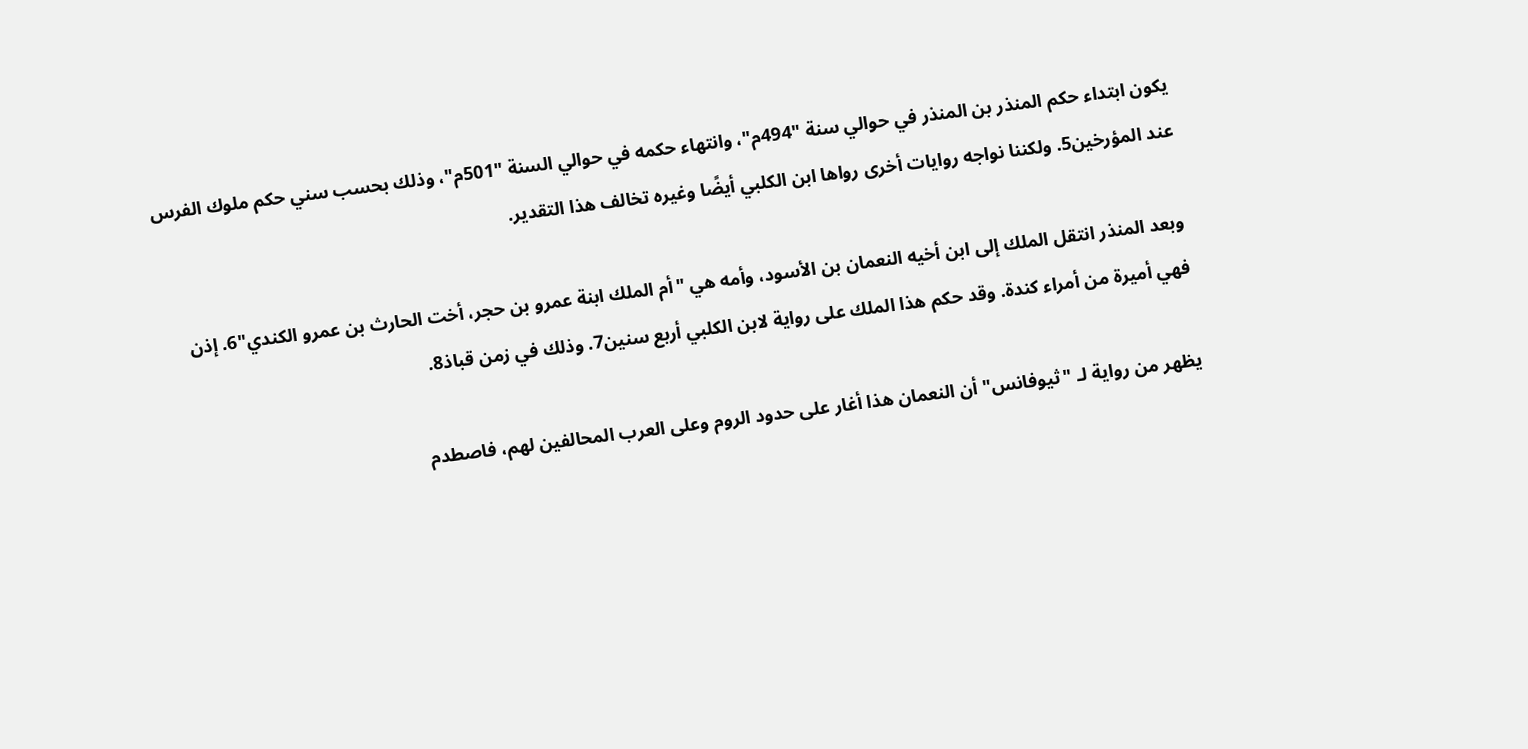يكون ابتداء حكم المنذر بن المنذر في حوالي سنة "494م"، وانتهاء حكمه في حوالي السنة "501م"، وذلك بحسب سني حكم ملوك الفرس عند المؤرخين5. ولكننا نواجه روايات أخرى رواها ابن الكلبي أيضًا وغيره تخالف هذا التقدير.

وبعد المنذر انتقل الملك إلى ابن أخيه النعمان بن الأسود، وأمه هي "أم الملك ابنة عمرو بن حجر، أخت الحارث بن عمرو الكندي"6. إذن فهي أميرة من أمراء كندة. وقد حكم هذا الملك على رواية لابن الكلبي أربع سنين7. وذلك في زمن قباذ8.

يظهر من رواية لـ "ثيوفانس" أن النعمان هذا أغار على حدود الروم وعلى العرب المحالفين لهم، فاصطدم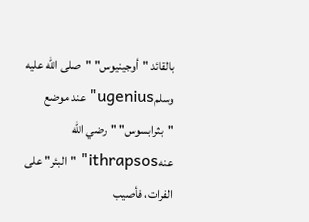بالقائد "أوجينيوس" "صلى الله عليه وسلمugenius" عند موضع "بثرابسوس" "رضي الله عنهithrapsos" "البئر" على الفرات، فأصيب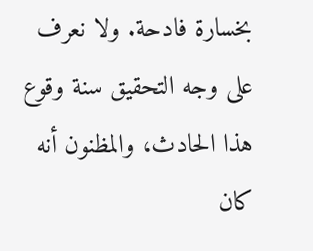بخسارة فادحة. ولا نعرف على وجه التحقيق سنة وقوع هذا الحادث، والمظنون أنه كان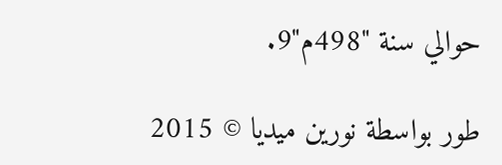حوالي سنة "498م"9.

طور بواسطة نورين ميديا © 2015